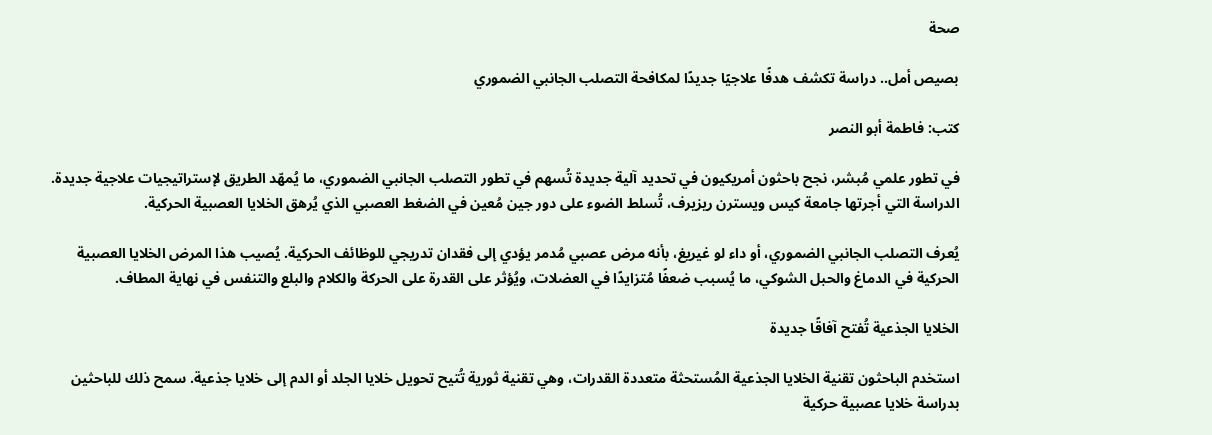صحة

بصيص أمل.. دراسة تكشف هدفًا علاجيًا جديدًا لمكافحة التصلب الجانبي الضموري

كتب: فاطمة أبو النصر

في تطور علمي مُبشر، نجح باحثون أمريكيون في تحديد آلية جديدة تُسهم في تطور التصلب الجانبي الضموري، ما يُمهّد الطريق لإستراتيجيات علاجية جديدة. الدراسة التي أجرتها جامعة كيس ويسترن ريزيرف، تُسلط الضوء على دور جين مُعين في الضغط العصبي الذي يُرهق الخلايا العصبية الحركية.

يُعرف التصلب الجانبي الضموري، أو داء لو غيريغ، بأنه مرض عصبي مُدمر يؤدي إلى فقدان تدريجي للوظائف الحركية. يُصيب هذا المرض الخلايا العصبية الحركية في الدماغ والحبل الشوكي، ما يُسبب ضعفًا مُتزايدًا في العضلات، ويُؤثر على القدرة على الحركة والكلام والبلع والتنفس في نهاية المطاف.

الخلايا الجذعية تُفتح آفاقًا جديدة

استخدم الباحثون تقنية الخلايا الجذعية المُستحثة متعددة القدرات، وهي تقنية ثورية تُتيح تحويل خلايا الجلد أو الدم إلى خلايا جذعية. سمح ذلك للباحثين بدراسة خلايا عصبية حركية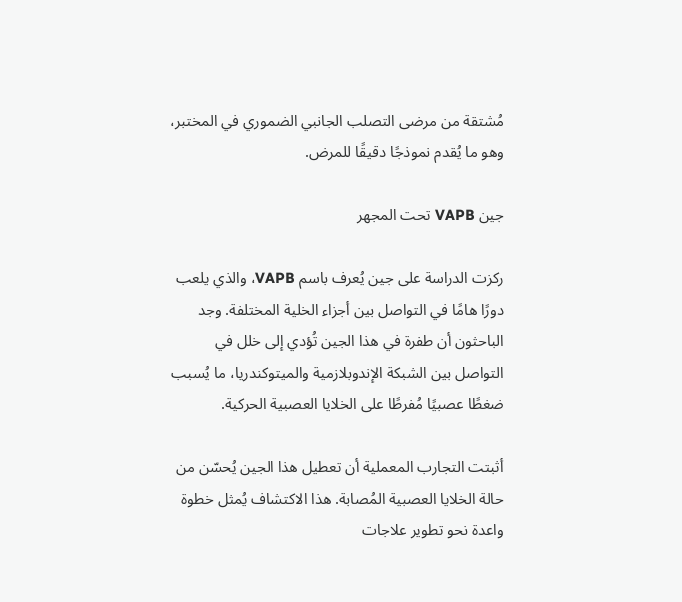مُشتقة من مرضى التصلب الجانبي الضموري في المختبر، وهو ما يُقدم نموذجًا دقيقًا للمرض.

جين VAPB تحت المجهر

ركزت الدراسة على جين يُعرف باسم VAPB، والذي يلعب دورًا هامًا في التواصل بين أجزاء الخلية المختلفة. وجد الباحثون أن طفرة في هذا الجين تُؤدي إلى خلل في التواصل بين الشبكة الإندوبلازمية والميتوكندريا، ما يُسبب ضغطًا عصبيًا مُفرطًا على الخلايا العصبية الحركية.

أثبتت التجارب المعملية أن تعطيل هذا الجين يُحسّن من حالة الخلايا العصبية المُصابة. هذا الاكتشاف يُمثل خطوة واعدة نحو تطوير علاجات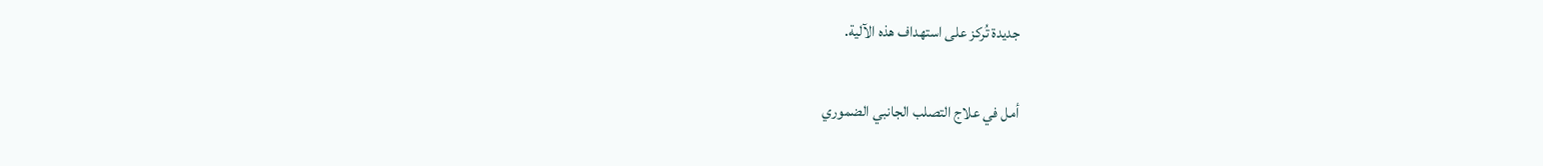جديدة تُركز على استهداف هذه الآلية.

أمل في علاج التصلب الجانبي الضموري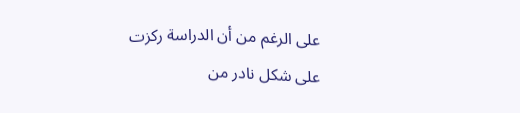على الرغم من أن الدراسة ركزت على شكل نادر من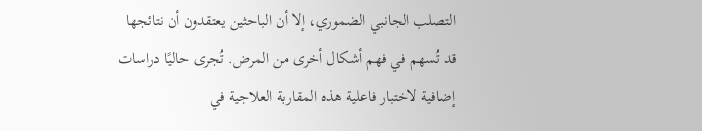التصلب الجانبي الضموري، إلا أن الباحثين يعتقدون أن نتائجها قد تُسهم في فهم أشكال أخرى من المرض. تُجرى حاليًا دراسات إضافية لاختبار فاعلية هذه المقاربة العلاجية في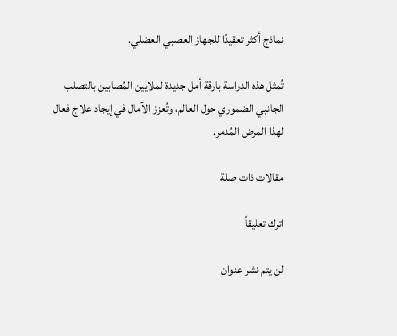نماذج أكثر تعقيدًا للجهاز العصبي العضلي.

تُمثل هذه الدراسة بارقة أمل جديدة لملايين المُصابين بالتصلب الجانبي الضموري حول العالم، وتُعزز الآمال في إيجاد علاج فعال لهذا المرض المُدمر.

مقالات ذات صلة

اترك تعليقاً

لن يتم نشر عنوان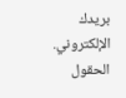بريدك الإلكتروني. الحقول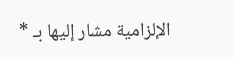الإلزامية مشار إليها بـ *